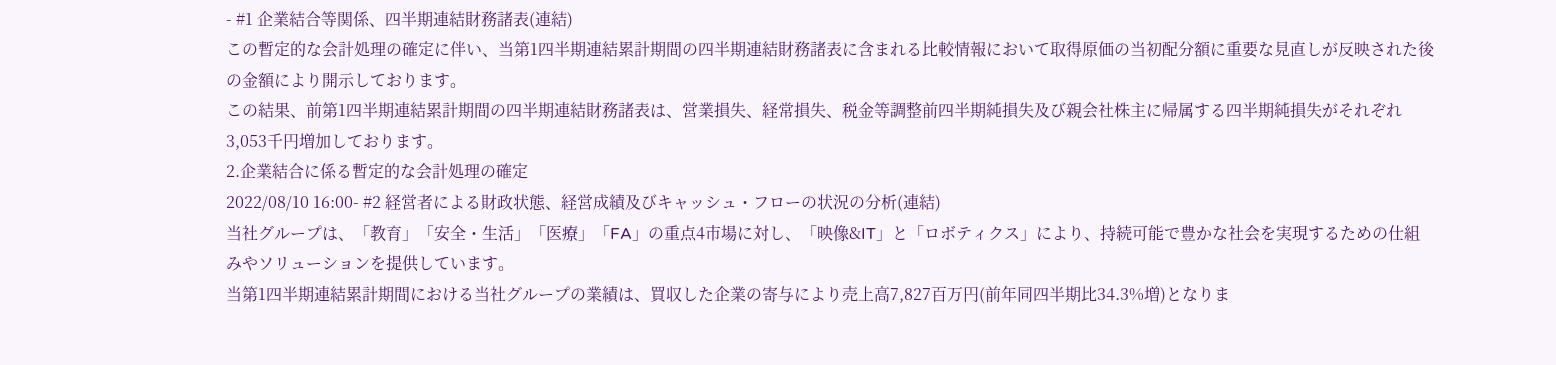- #1 企業結合等関係、四半期連結財務諸表(連結)
この暫定的な会計処理の確定に伴い、当第1四半期連結累計期間の四半期連結財務諸表に含まれる比較情報において取得原価の当初配分額に重要な見直しが反映された後の金額により開示しております。
この結果、前第1四半期連結累計期間の四半期連結財務諸表は、営業損失、経常損失、税金等調整前四半期純損失及び親会社株主に帰属する四半期純損失がそれぞれ3,053千円増加しております。
2.企業結合に係る暫定的な会計処理の確定
2022/08/10 16:00- #2 経営者による財政状態、経営成績及びキャッシュ・フローの状況の分析(連結)
当社グループは、「教育」「安全・生活」「医療」「FA」の重点4市場に対し、「映像&IT」と「ロボティクス」により、持続可能で豊かな社会を実現するための仕組みやソリューションを提供しています。
当第1四半期連結累計期間における当社グループの業績は、買収した企業の寄与により売上高7,827百万円(前年同四半期比34.3%増)となりま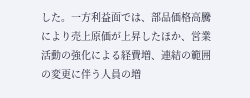した。一方利益面では、部品価格高騰により売上原価が上昇したほか、営業活動の強化による経費増、連結の範囲の変更に伴う人員の増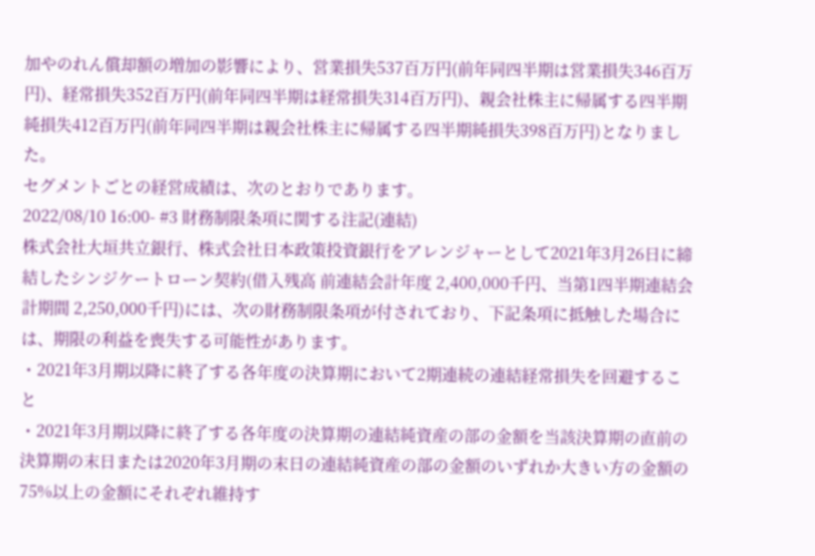加やのれん償却額の増加の影響により、営業損失537百万円(前年同四半期は営業損失346百万円)、経常損失352百万円(前年同四半期は経常損失314百万円)、親会社株主に帰属する四半期純損失412百万円(前年同四半期は親会社株主に帰属する四半期純損失398百万円)となりました。
セグメントごとの経営成績は、次のとおりであります。
2022/08/10 16:00- #3 財務制限条項に関する注記(連結)
株式会社大垣共立銀行、株式会社日本政策投資銀行をアレンジャーとして2021年3月26日に締結したシンジケートローン契約(借入残高 前連結会計年度 2,400,000千円、当第1四半期連結会計期間 2,250,000千円)には、次の財務制限条項が付されており、下記条項に抵触した場合には、期限の利益を喪失する可能性があります。
・2021年3月期以降に終了する各年度の決算期において2期連続の連結経常損失を回避すること
・2021年3月期以降に終了する各年度の決算期の連結純資産の部の金額を当該決算期の直前の決算期の末日または2020年3月期の末日の連結純資産の部の金額のいずれか大きい方の金額の75%以上の金額にそれぞれ維持す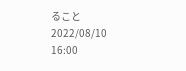ること
2022/08/10 16:00